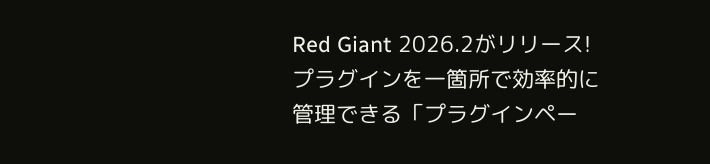Red Giant 2026.2がリリース!プラグインを一箇所で効率的に管理できる「プラグインペー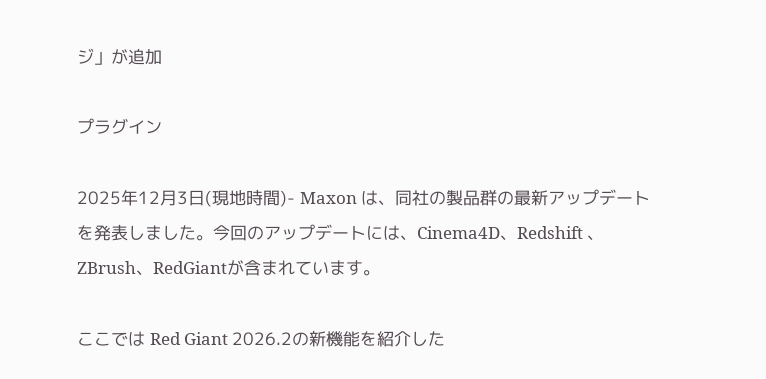ジ」が追加

プラグイン

2025年12月3日(現地時間)- Maxon は、同社の製品群の最新アップデートを発表しました。今回のアップデートには、Cinema4D、Redshift 、ZBrush、RedGiantが含まれています。

ここでは Red Giant 2026.2の新機能を紹介した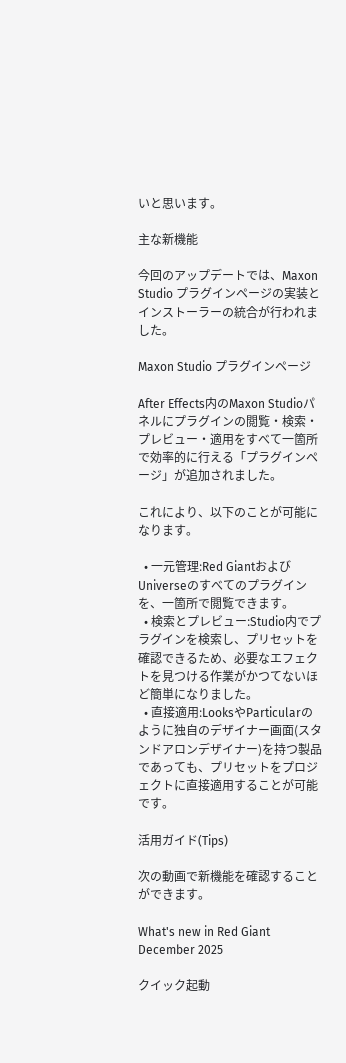いと思います。

主な新機能

今回のアップデートでは、Maxon Studio プラグインページの実装とインストーラーの統合が行われました。

Maxon Studio プラグインページ

After Effects内のMaxon Studioパネルにプラグインの閲覧・検索・プレビュー・適用をすべて一箇所で効率的に行える「プラグインページ」が追加されました。

これにより、以下のことが可能になります。

  • 一元管理:Red GiantおよびUniverseのすべてのプラグインを、一箇所で閲覧できます。
  • 検索とプレビュー:Studio内でプラグインを検索し、プリセットを確認できるため、必要なエフェクトを見つける作業がかつてないほど簡単になりました。
  • 直接適用:LooksやParticularのように独自のデザイナー画面(スタンドアロンデザイナー)を持つ製品であっても、プリセットをプロジェクトに直接適用することが可能です。

活用ガイド(Tips)

次の動画で新機能を確認することができます。

What's new in Red Giant December 2025

クイック起動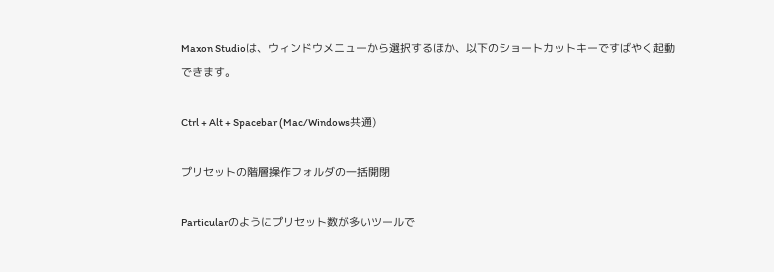Maxon Studioは、ウィンドウメニューから選択するほか、以下のショートカットキーですばやく起動できます。

Ctrl + Alt + Spacebar (Mac/Windows共通)

プリセットの階層操作フォルダの一括開閉

Particularのようにプリセット数が多いツールで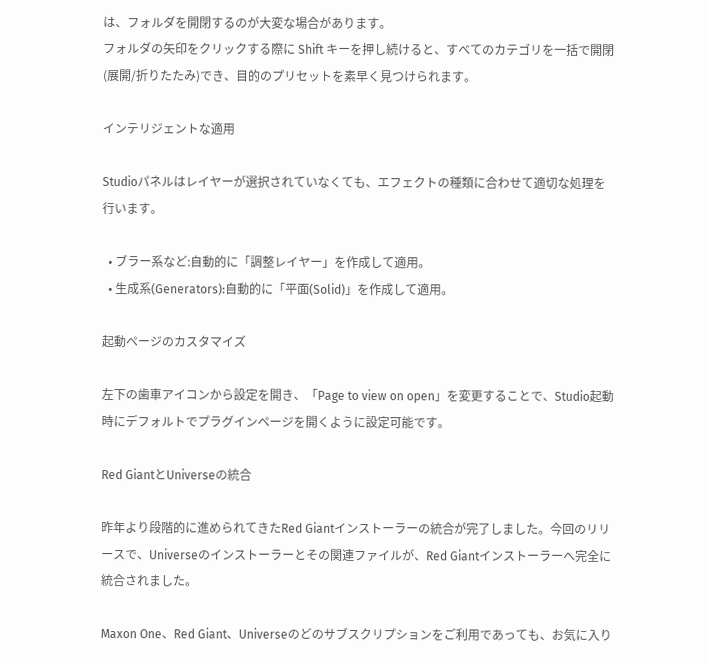は、フォルダを開閉するのが大変な場合があります。
フォルダの矢印をクリックする際に Shift キーを押し続けると、すべてのカテゴリを一括で開閉(展開/折りたたみ)でき、目的のプリセットを素早く見つけられます。

インテリジェントな適用

Studioパネルはレイヤーが選択されていなくても、エフェクトの種類に合わせて適切な処理を行います。

  • ブラー系など:自動的に「調整レイヤー」を作成して適用。
  • 生成系(Generators):自動的に「平面(Solid)」を作成して適用。

起動ページのカスタマイズ

左下の歯車アイコンから設定を開き、「Page to view on open」を変更することで、Studio起動時にデフォルトでプラグインページを開くように設定可能です。

Red GiantとUniverseの統合

昨年より段階的に進められてきたRed Giantインストーラーの統合が完了しました。今回のリリースで、Universeのインストーラーとその関連ファイルが、Red Giantインストーラーへ完全に統合されました。

Maxon One、Red Giant、Universeのどのサブスクリプションをご利用であっても、お気に入り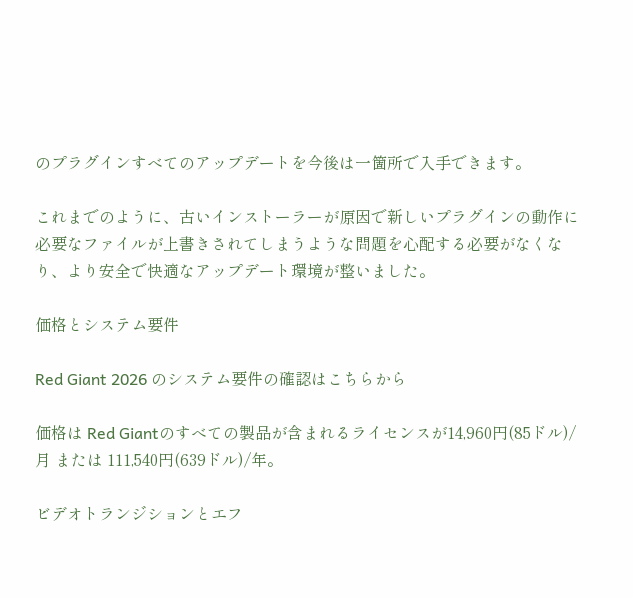のプラグインすべてのアップデートを今後は一箇所で入手できます。

これまでのように、古いインストーラーが原因で新しいプラグインの動作に必要なファイルが上書きされてしまうような問題を心配する必要がなくなり、より安全で快適なアップデート環境が整いました。

価格とシステム要件

Red Giant 2026 のシステム要件の確認はこちらから

価格は Red Giantのすべての製品が含まれるライセンスが14,960円(85ドル)/月 または 111,540円(639ドル)/年。

ビデオトランジションとエフ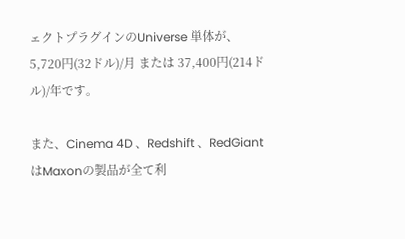ェクトプラグインのUniverse 単体が、5,720円(32ドル)/月 または 37,400円(214ドル)/年です。

また、Cinema 4D 、Redshift 、RedGiant はMaxonの製品が全て利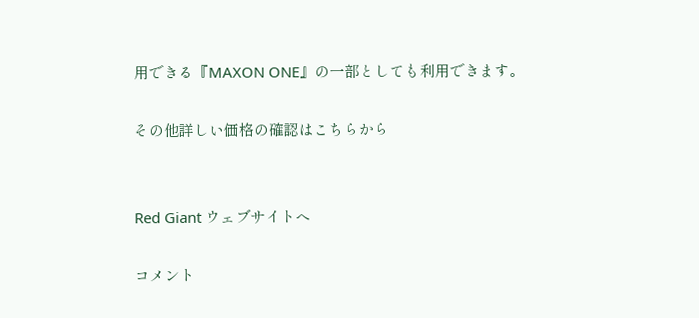用できる『MAXON ONE』の一部としても利用できます。

その他詳しい価格の確認はこちらから


Red Giant ウェブサイトへ

コメント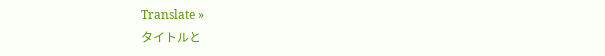Translate »
タイトルと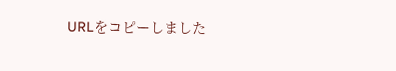URLをコピーしました